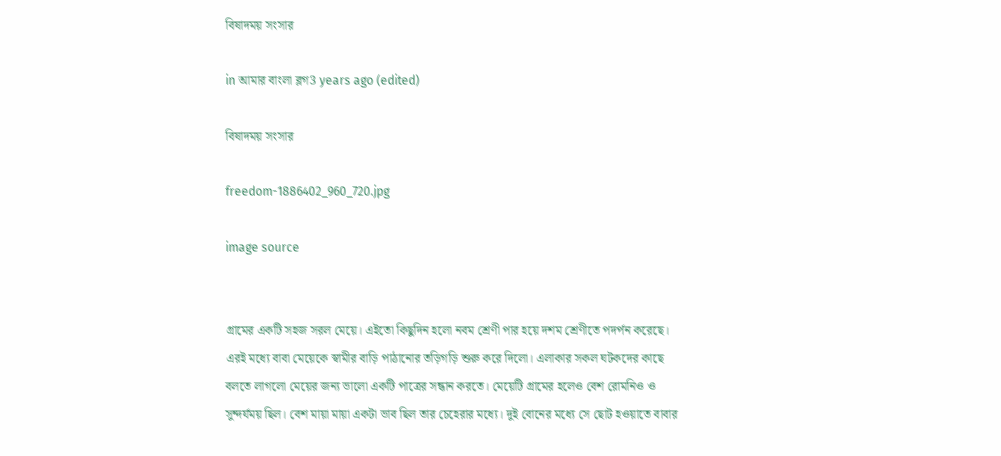বিষাদময় সংসার

in আমার বাংলা ব্লগ3 years ago (edited)

বিষাদময় সংসার

freedom-1886402_960_720.jpg

image source


গ্রামের একটি সহজ সরল মেয়ে। এইতো কিছুদিন হলো নবম শ্রেণী পার হয়ে দশম শ্রেণীতে পদর্পন করেছে। এরই মধ্যে বাবা মেয়েকে স্বামীর বাড়ি পাঠানোর তড়িগড়ি শুরু করে দিলো। এলাকার সকল ঘটকদের কাছে বলতে লাগলো মেয়ের জন্য ভালো একটি পাত্রের সন্ধান করতে। মেয়েটি গ্রামের হলেও বেশ রোমনিও ও সুন্দর্যময় ছিল। বেশ মায়া মায়া একটা ভাব ছিল তার চেহেরার মধ্যে। দুই বোনের মধ্যে সে ছোট হওয়াতে বাবার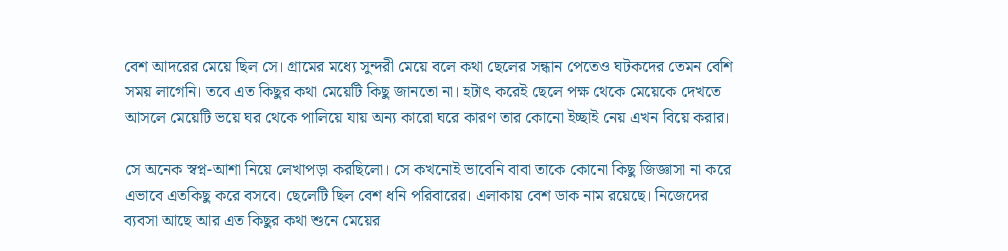বেশ আদরের মেয়ে ছিল সে। গ্রামের মধ্যে সুন্দরী মেয়ে বলে কথা ছেলের সন্ধান পেতেও ঘটকদের তেমন বেশি সময় লাগেনি। তবে এত কিছুর কথা মেয়েটি কিছু জানতো না। হটাৎ করেই ছেলে পক্ষ থেকে মেয়েকে দেখতে আসলে মেয়েটি ভয়ে ঘর থেকে পালিয়ে যায় অন্য কারো ঘরে কারণ তার কোনো ইচ্ছাই নেয় এখন বিয়ে করার।

সে অনেক স্বপ্ন-আশা নিয়ে লেখাপড়া করছিলো। সে কখনোই ভাবেনি বাবা তাকে কোনো কিছু জিজ্ঞাসা না করে এভাবে এতকিছু করে বসবে। ছেলেটি ছিল বেশ ধনি পরিবারের। এলাকায় বেশ ডাক নাম রয়েছে। নিজেদের ব্যবসা আছে আর এত কিছুর কথা শুনে মেয়ের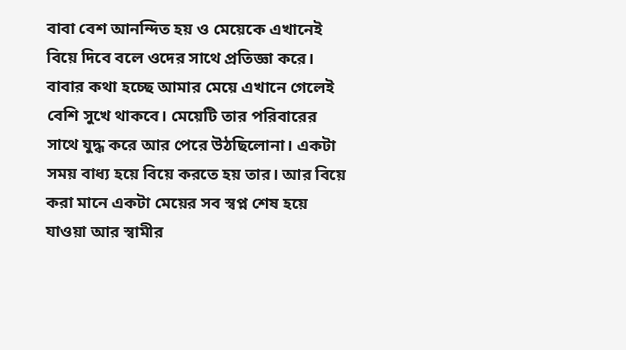বাবা বেশ আনন্দিত হয় ও মেয়েকে এখানেই বিয়ে দিবে বলে ওদের সাথে প্রতিজ্ঞা করে। বাবার কথা হচ্ছে আমার মেয়ে এখানে গেলেই বেশি সুখে থাকবে। মেয়েটি তার পরিবারের সাথে যুদ্ধ করে আর পেরে উঠছিলোনা। একটা সময় বাধ্য হয়ে বিয়ে করতে হয় তার। আর বিয়ে করা মানে একটা মেয়ের সব স্বপ্ন শেষ হয়ে যাওয়া আর স্বামীর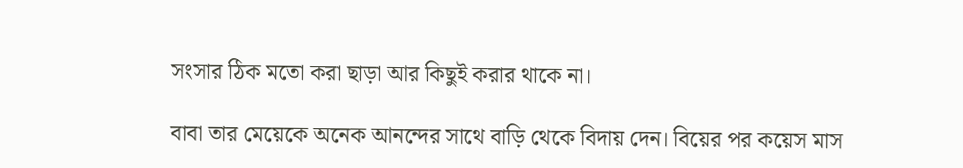সংসার ঠিক মতো করা ছাড়া আর কিছুই করার থাকে না।

বাবা তার মেয়েকে অনেক আনন্দের সাথে বাড়ি থেকে বিদায় দেন। বিয়ের পর কয়েস মাস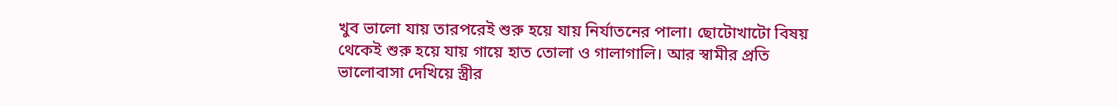খুব ভালো যায় তারপরেই শুরু হয়ে যায় নির্যাতনের পালা। ছোটোখাটো বিষয় থেকেই শুরু হয়ে যায় গায়ে হাত তোলা ও গালাগালি। আর স্বামীর প্রতি ভালোবাসা দেখিয়ে স্ত্রীর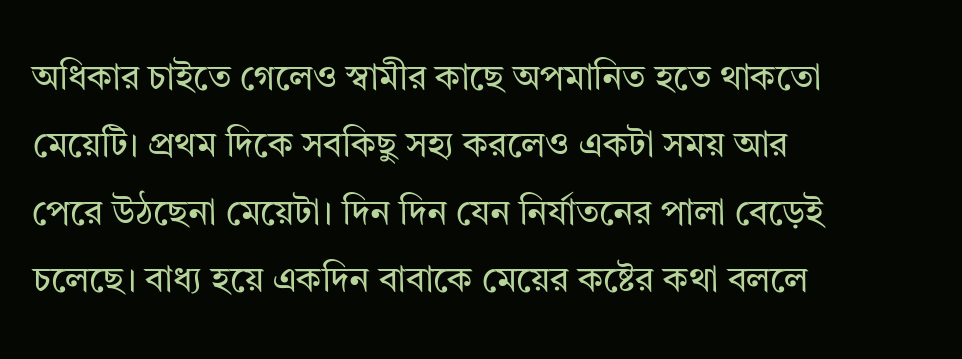অধিকার চাইতে গেলেও স্বামীর কাছে অপমানিত হতে থাকতো মেয়েটি। প্রথম দিকে সবকিছু সহ্য করলেও একটা সময় আর পেরে উঠছেনা মেয়েটা। দিন দিন যেন নির্যাতনের পালা বেড়েই চলেছে। বাধ্য হয়ে একদিন বাবাকে মেয়ের কষ্টের কথা বললে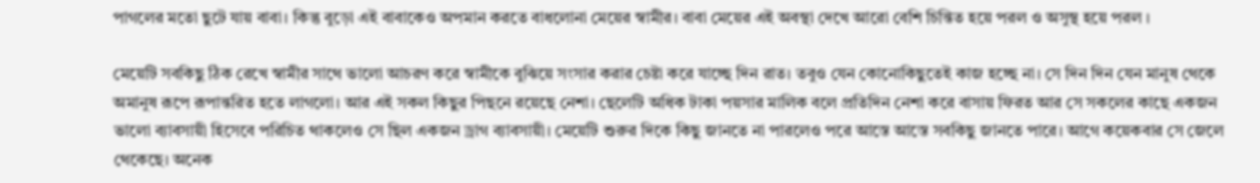পাগলের মতো ছুটে যায় বাবা। কিন্তু বুড়ো এই বাবাকেও অপমান করতে বাধলোনা মেয়ের স্বামীর। বাবা মেয়ের এই অবস্থা দেখে আরো বেশি চিন্তিত হয়ে পরল ও অসুস্থ হয়ে পরল ।

মেয়েটি সবকিছু ঠিক রেখে স্বামীর সাথে ভালো আচরণ করে স্বামীকে বুঝিয়ে সংসার করার চেষ্টা করে যাচ্ছে দিন রাত। তবুও যেন কোনোকিছুতেই কাজ হচ্ছে না। সে দিন দিন যেন মানুষ থেকে অমানুষ রূপে রূপান্তরিত হতে লাগলো। আর এই সকল কিছুর পিছনে রয়েছে নেশা। ছেলেটি অধিক টাকা পয়সার মালিক বলে প্রতিদিন নেশা করে বাসায় ফিরত আর সে সকলের কাছে একজন ভালো ব্যাবসায়ী হিসেবে পরিচিত থাকলেও সে ছিল একজন ড্রাগ ব্যাবসায়ী। মেয়েটি শুরুর দিকে কিছু জানতে না পারলেও পরে আস্তে আস্তে সবকিছু জানতে পারে। আগে কয়েকবার সে জেলে থেকেছে। অনেক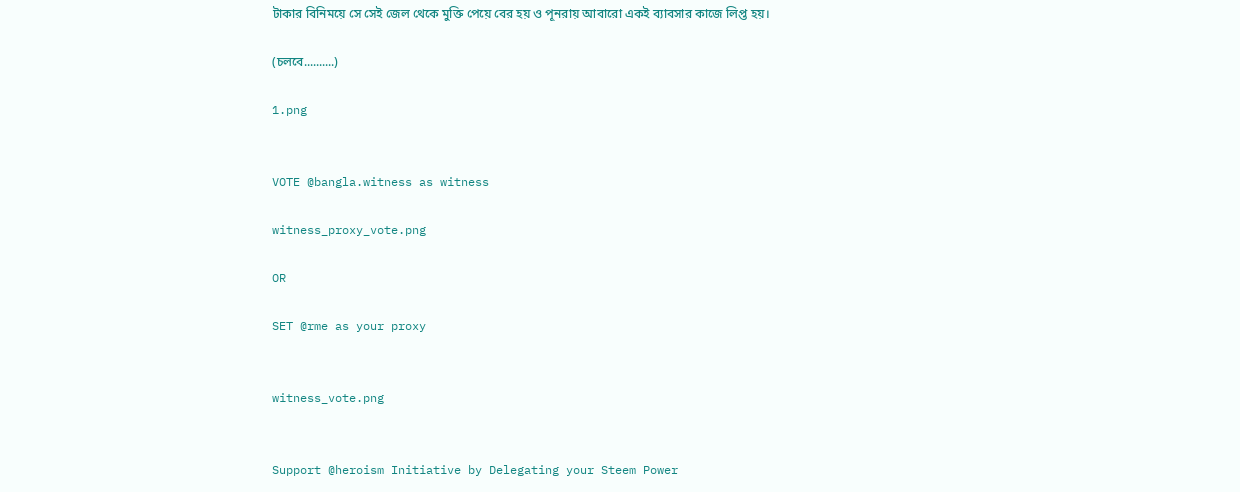টাকার বিনিময়ে সে সেই জেল থেকে মুক্তি পেয়ে বের হয় ও পূনরায় আবারো একই ব্যাবসার কাজে লিপ্ত হয়।

(চলবে..........)

1.png


VOTE @bangla.witness as witness

witness_proxy_vote.png

OR

SET @rme as your proxy


witness_vote.png


Support @heroism Initiative by Delegating your Steem Power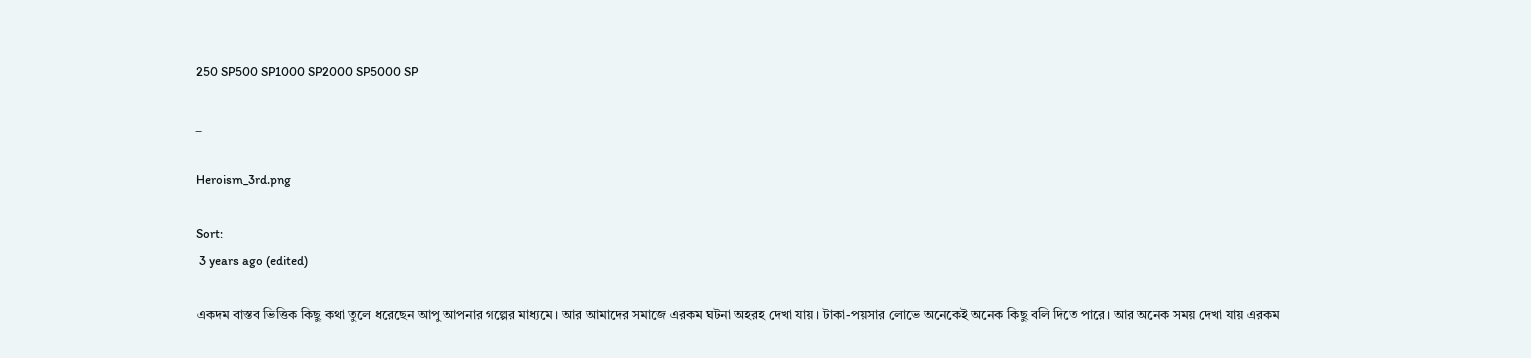250 SP500 SP1000 SP2000 SP5000 SP

_

Heroism_3rd.png

Sort:
 3 years ago (edited)

একদম বাস্তব ভিত্তিক কিছু কথা তুলে ধরেছেন আপু আপনার গল্পের মাধ্যমে। আর আমাদের সমাজে এরকম ঘটনা অহরহ দেখা যায়। টাকা-পয়সার লোভে অনেকেই অনেক কিছু বলি দিতে পারে। আর অনেক সময় দেখা যায় এরকম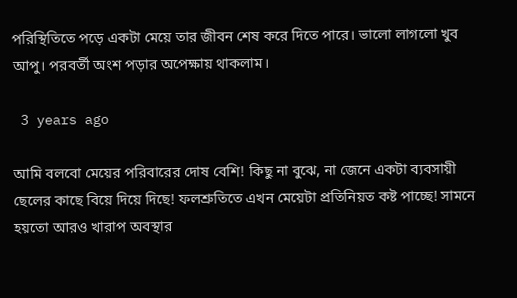পরিস্থিতিতে পড়ে একটা মেয়ে তার জীবন শেষ করে দিতে পারে। ভালো লাগলো খুব আপু। পরবর্তী অংশ পড়ার অপেক্ষায় থাকলাম।

 3 years ago

আমি বলবো মেয়ের পরিবারের দোষ বেশি! কিছু না বুঝে, না জেনে একটা ব্যবসায়ী ছেলের কাছে বিয়ে দিয়ে দিছে! ফলশ্রুতিতে এখন মেয়েটা প্রতিনিয়ত কষ্ট পাচ্ছে! সামনে হয়তো আরও খারাপ অবস্থার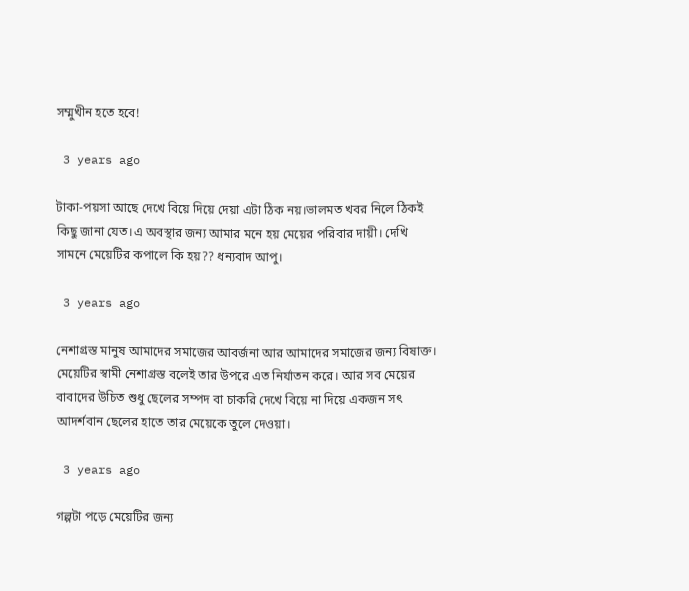সম্মুখীন হতে হবে!

 3 years ago

টাকা-পয়সা আছে দেখে বিয়ে দিয়ে দেয়া এটা ঠিক নয়।ভালমত খবর নিলে ঠিকই কিছু জানা যেত।এ অবস্থার জন্য আমার মনে হয় মেয়ের পরিবার দায়ী। দেখি সামনে মেয়েটির কপালে কি হয়?? ধন্যবাদ আপু।

 3 years ago

নেশাগ্রস্ত মানুষ আমাদের সমাজের আবর্জনা আর আমাদের সমাজের জন্য বিষাক্ত। মেয়েটির স্বামী নেশাগ্রস্ত বলেই তার উপরে এত নির্যাতন করে। আর সব মেয়ের বাবাদের উচিত শুধু ছেলের সম্পদ বা চাকরি দেখে বিয়ে না দিয়ে একজন সৎ আদর্শবান ছেলের হাতে তার মেয়েকে তুলে দেওয়া।

 3 years ago

গল্পটা পড়ে মেয়েটির জন্য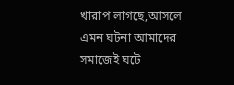খারাপ লাগছে,আসলে এমন ঘটনা আমাদের সমাজেই ঘটে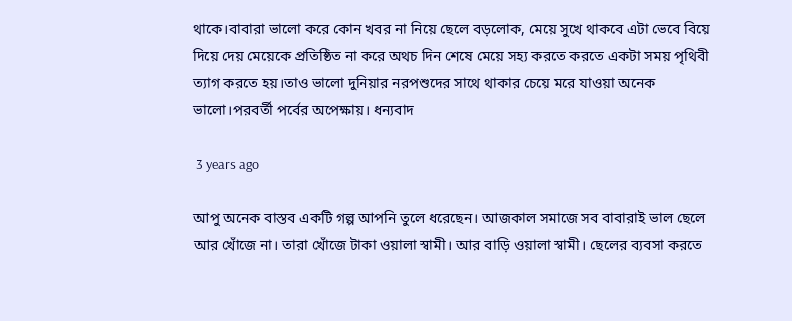থাকে।বাবারা ভালো করে কোন খবর না নিয়ে ছেলে বড়লোক, মেয়ে সুখে থাকবে এটা ভেবে বিয়ে দিয়ে দেয় মেয়েকে প্রতিষ্ঠিত না করে অথচ দিন শেষে মেয়ে সহ্য করতে করতে একটা সময় পৃথিবী ত্যাগ করতে হয়।তাও ভালো দুনিয়ার নরপশুদের সাথে থাকার চেয়ে মরে যাওয়া অনেক ভালো।পরবর্তী পর্বের অপেক্ষায়। ধন্যবাদ

 3 years ago

আপু অনেক বাস্তব একটি গল্প আপনি তুলে ধরেছেন। আজকাল সমাজে সব বাবারাই ভাল ছেলে আর খোঁজে না। তারা খোঁজে টাকা ওয়ালা স্বামী। আর বাড়ি ওয়ালা স্বামী। ছেলের ব্যবসা করতে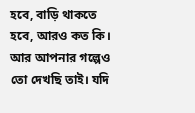হবে, বাড়ি থাকতে হবে, আরও কত কি। আর আপনার গল্পেও তো দেখছি তাই। যদি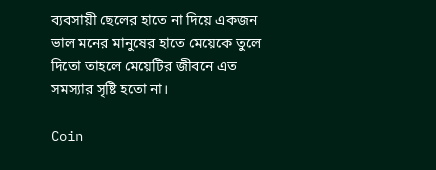ব্যবসায়ী ছেলের হাতে না দিয়ে একজন ভাল মনের মানুষের হাতে মেয়েকে তুলে দিতো তাহলে মেয়েটির জীবনে এত সমস্যার সৃষ্টি হতো না।

Coin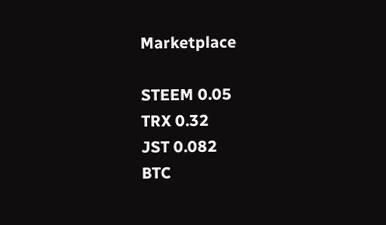Marketplace

STEEM 0.05
TRX 0.32
JST 0.082
BTC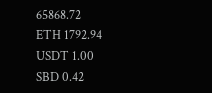65868.72
ETH 1792.94
USDT 1.00
SBD 0.42